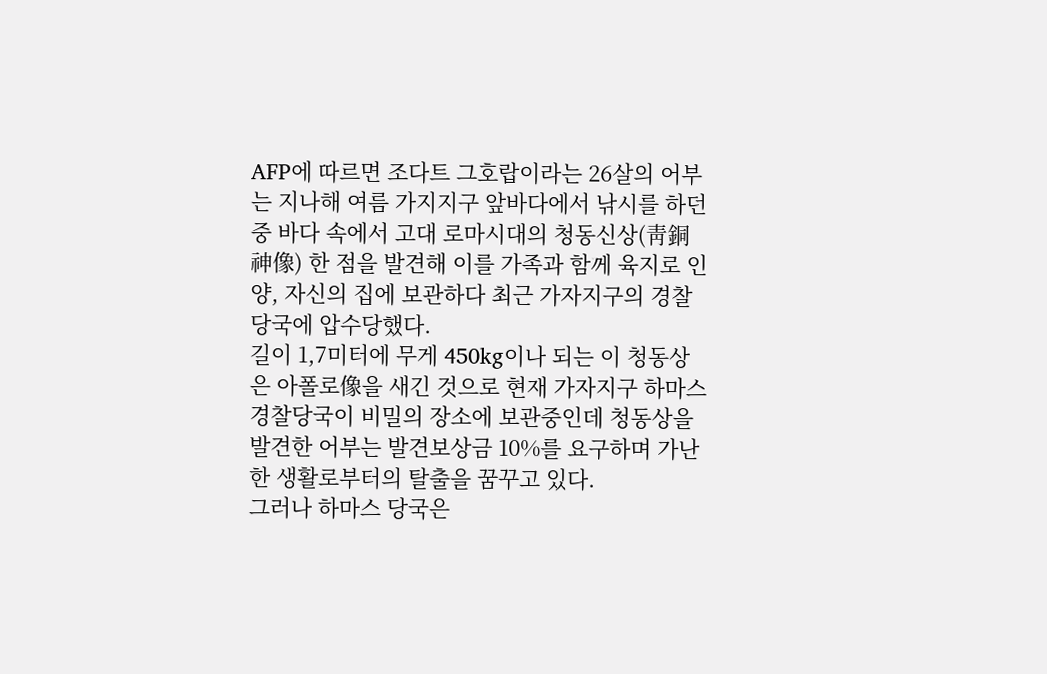AFP에 따르면 조다트 그호랍이라는 26살의 어부는 지나해 여름 가지지구 앞바다에서 낚시를 하던 중 바다 속에서 고대 로마시대의 청동신상(靑銅神像) 한 점을 발견해 이를 가족과 함께 육지로 인양, 자신의 집에 보관하다 최근 가자지구의 경찰당국에 압수당했다.
길이 1,7미터에 무게 450kg이나 되는 이 청동상은 아폴로像을 새긴 것으로 현재 가자지구 하마스 경찰당국이 비밀의 장소에 보관중인데 청동상을 발견한 어부는 발견보상금 10%를 요구하며 가난한 생활로부터의 탈출을 꿈꾸고 있다.
그러나 하마스 당국은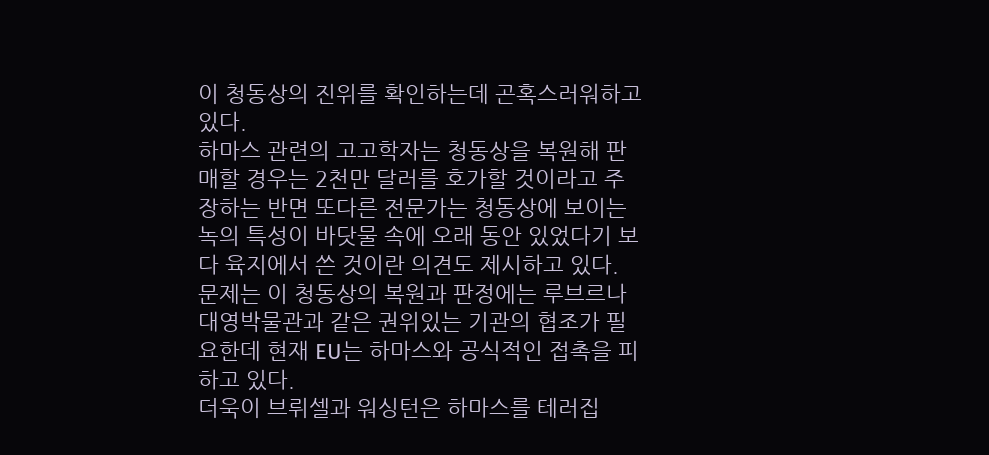이 청동상의 진위를 확인하는데 곤혹스러워하고 있다.
하마스 관련의 고고학자는 청동상을 복원해 판매할 경우는 2천만 달러를 호가할 것이라고 주장하는 반면 또다른 전문가는 청동상에 보이는 녹의 특성이 바닷물 속에 오래 동안 있었다기 보다 육지에서 쓴 것이란 의견도 제시하고 있다.
문제는 이 청동상의 복원과 판정에는 루브르나 대영박물관과 같은 권위있는 기관의 협조가 필요한데 현재 EU는 하마스와 공식적인 접촉을 피하고 있다.
더욱이 브뤼셀과 워싱턴은 하마스를 테러집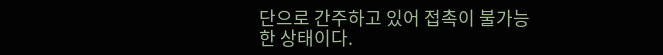단으로 간주하고 있어 접촉이 불가능한 상태이다.